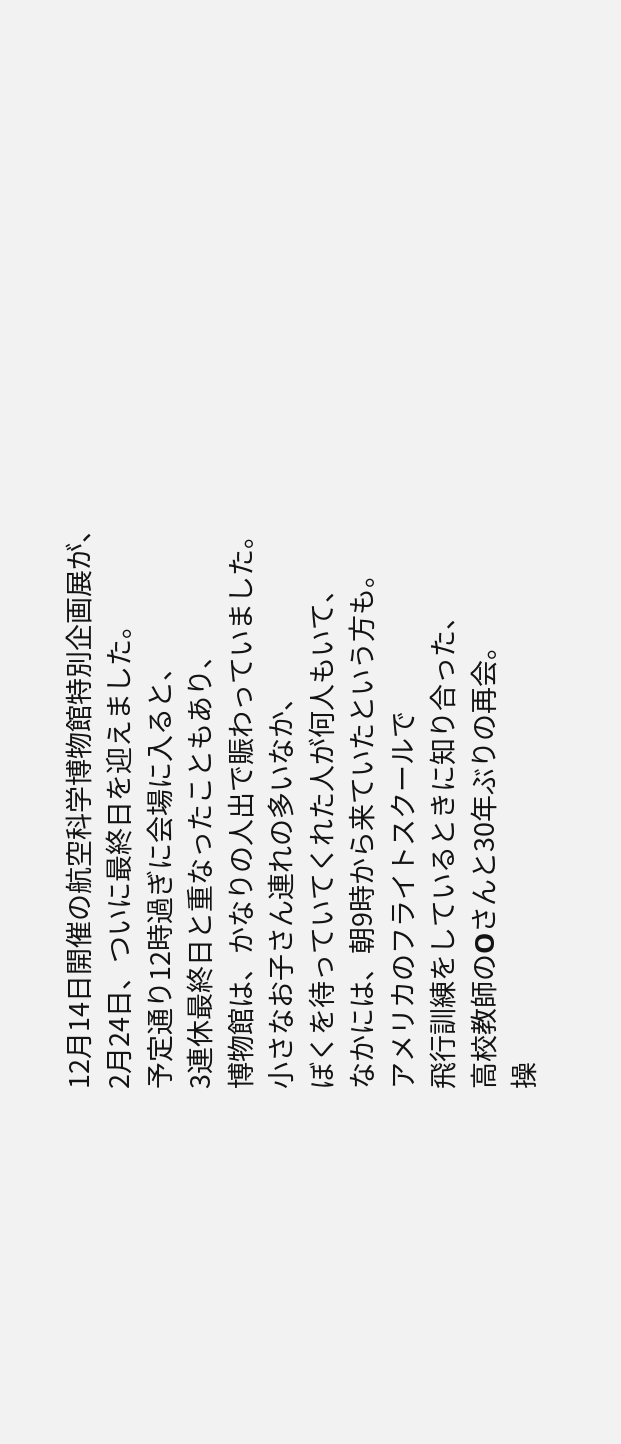12月14日開催の航空科学博物館特別企画展が、
2月24日、ついに最終日を迎えました。
予定通り12時過ぎに会場に入ると、
3連休最終日と重なったこともあり、
博物館は、かなりの人出で賑わっていました。
小さなお子さん連れの多いなか、
ぼくを待っていてくれた人が何人もいて、
なかには、朝9時から来ていたという方も。
アメリカのフライトスクールで
飛行訓練をしているときに知り合った、
高校教師のOさんと30年ぶりの再会。
操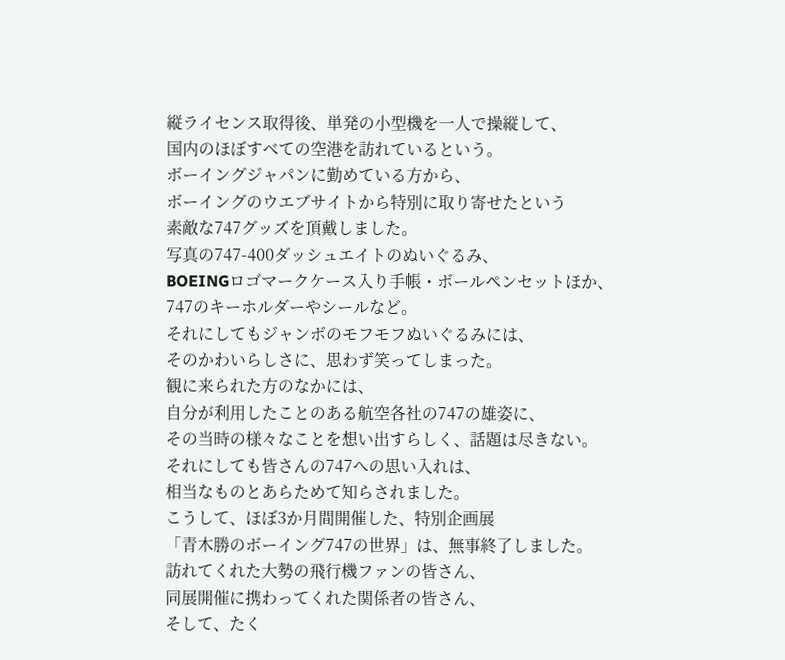縦ライセンス取得後、単発の小型機を一人で操縦して、
国内のほぼすべての空港を訪れているという。
ボーイングジャパンに勤めている方から、
ボーイングのウエブサイトから特別に取り寄せたという
素敵な747グッズを頂戴しました。
写真の747-400ダッシュエイトのぬいぐるみ、
BOEINGロゴマークケース入り手帳・ボールペンセットほか、
747のキーホルダーやシールなど。
それにしてもジャンボのモフモフぬいぐるみには、
そのかわいらしさに、思わず笑ってしまった。
観に来られた方のなかには、
自分が利用したことのある航空各社の747の雄姿に、
その当時の様々なことを想い出すらしく、話題は尽きない。
それにしても皆さんの747への思い入れは、
相当なものとあらためて知らされました。
こうして、ほぼ3か月間開催した、特別企画展
「青木勝のボーイング747の世界」は、無事終了しました。
訪れてくれた大勢の飛行機ファンの皆さん、
同展開催に携わってくれた関係者の皆さん、
そして、たく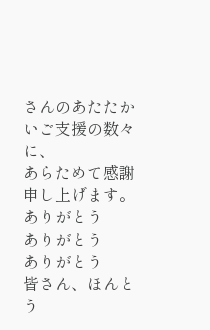さんのあたたかいご支援の数々に、
あらためて感謝申し上げます。
ありがとう
ありがとう
ありがとう
皆さん、ほんとう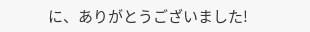に、ありがとうございました!